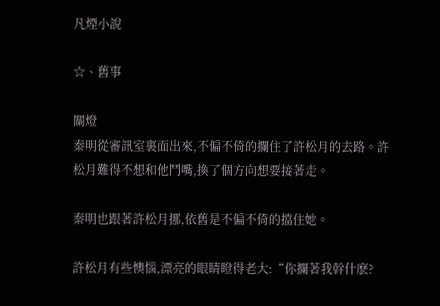凡煙小說

☆、舊事

關燈
秦明從審訊室裏面出來,不偏不倚的攔住了許松月的去路。許松月難得不想和他鬥嘴,換了個方向想要接著走。

秦明也跟著許松月挪,依舊是不偏不倚的擋住她。

許松月有些懊惱,漂亮的眼睛瞪得老大:“你攔著我幹什麽?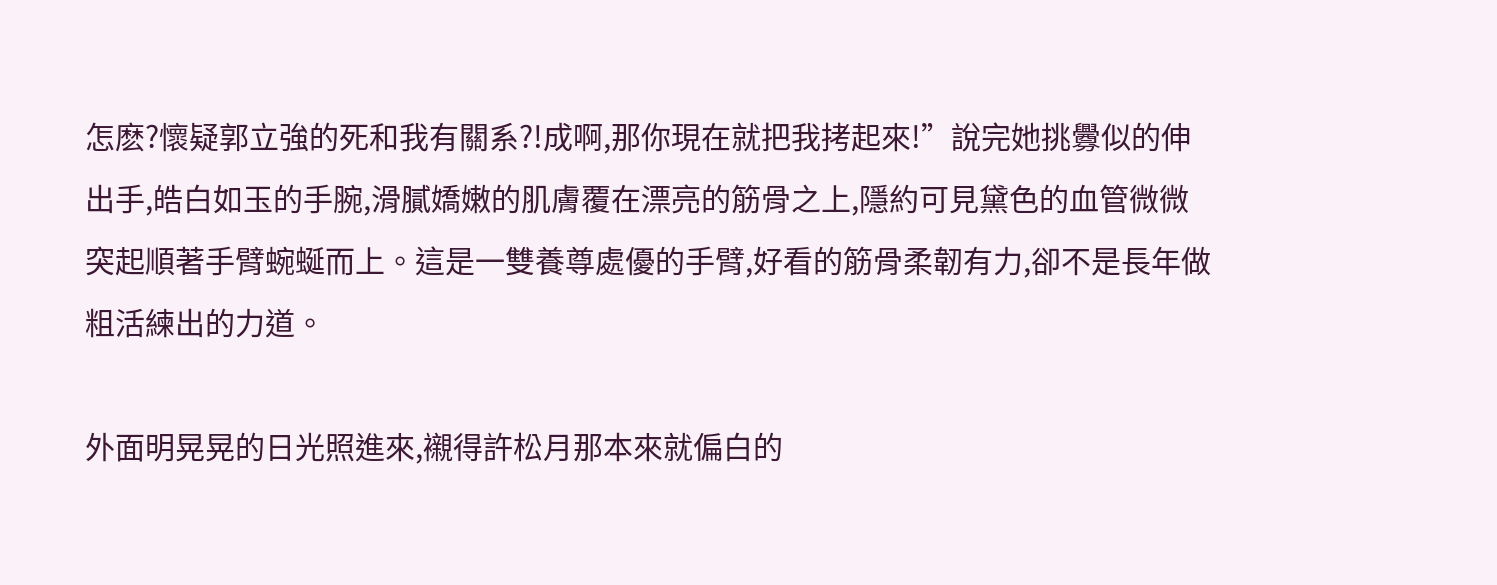怎麽?懷疑郭立強的死和我有關系?!成啊,那你現在就把我拷起來!”說完她挑釁似的伸出手,皓白如玉的手腕,滑膩嬌嫩的肌膚覆在漂亮的筋骨之上,隱約可見黛色的血管微微突起順著手臂蜿蜒而上。這是一雙養尊處優的手臂,好看的筋骨柔韌有力,卻不是長年做粗活練出的力道。

外面明晃晃的日光照進來,襯得許松月那本來就偏白的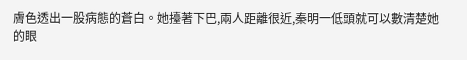膚色透出一股病態的蒼白。她擡著下巴,兩人距離很近,秦明一低頭就可以數清楚她的眼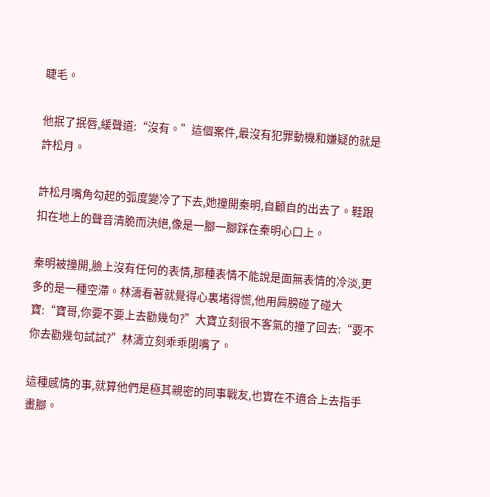睫毛。

他抿了抿唇,緩聲道:“沒有。”這個案件,最沒有犯罪動機和嫌疑的就是許松月。

許松月嘴角勾起的弧度變冷了下去,她撞開秦明,自顧自的出去了。鞋跟扣在地上的聲音清脆而決絕,像是一腳一腳踩在秦明心口上。

秦明被撞開,臉上沒有任何的表情,那種表情不能說是面無表情的冷淡,更多的是一種空滯。林濤看著就覺得心裏堵得慌,他用肩膀碰了碰大寶:“寶哥,你要不要上去勸幾句?”大寶立刻很不客氣的撞了回去:“要不你去勸幾句試試?”林濤立刻乖乖閉嘴了。

這種感情的事,就算他們是極其親密的同事戰友,也實在不適合上去指手畫腳。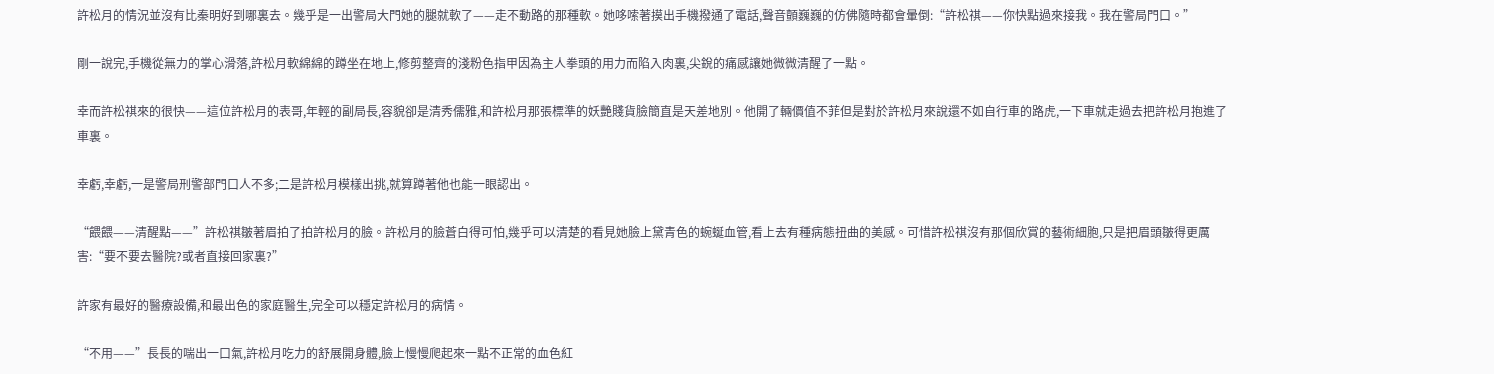許松月的情況並沒有比秦明好到哪裏去。幾乎是一出警局大門她的腿就軟了——走不動路的那種軟。她哆嗦著摸出手機撥通了電話,聲音顫巍巍的仿佛隨時都會暈倒:“許松祺——你快點過來接我。我在警局門口。”

剛一說完,手機從無力的掌心滑落,許松月軟綿綿的蹲坐在地上,修剪整齊的淺粉色指甲因為主人拳頭的用力而陷入肉裏,尖銳的痛感讓她微微清醒了一點。

幸而許松祺來的很快——這位許松月的表哥,年輕的副局長,容貌卻是清秀儒雅,和許松月那張標準的妖艷賤貨臉簡直是天差地別。他開了輛價值不菲但是對於許松月來說還不如自行車的路虎,一下車就走過去把許松月抱進了車裏。

幸虧,幸虧,一是警局刑警部門口人不多;二是許松月模樣出挑,就算蹲著他也能一眼認出。

“餵餵——清醒點——”許松祺皺著眉拍了拍許松月的臉。許松月的臉蒼白得可怕,幾乎可以清楚的看見她臉上黛青色的蜿蜒血管,看上去有種病態扭曲的美感。可惜許松祺沒有那個欣賞的藝術細胞,只是把眉頭皺得更厲害:“要不要去醫院?或者直接回家裏?”

許家有最好的醫療設備,和最出色的家庭醫生,完全可以穩定許松月的病情。

“不用——”長長的喘出一口氣,許松月吃力的舒展開身體,臉上慢慢爬起來一點不正常的血色紅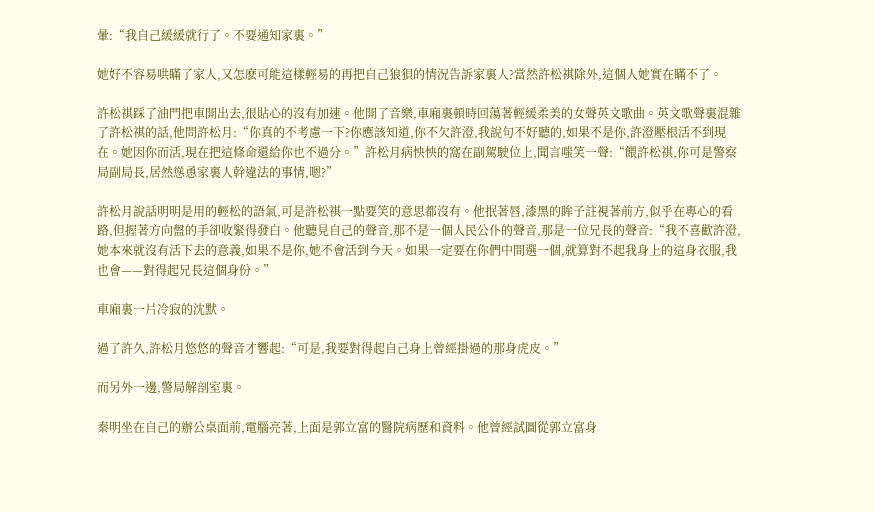暈:“我自己緩緩就行了。不要通知家裏。”

她好不容易哄瞞了家人,又怎麽可能這樣輕易的再把自己狼狽的情況告訴家裏人?當然許松祺除外,這個人她實在瞞不了。

許松祺踩了油門把車開出去,很貼心的沒有加速。他開了音樂,車廂裏頓時回蕩著輕緩柔美的女聲英文歌曲。英文歌聲裏混雜了許松祺的話,他問許松月:“你真的不考慮一下?你應該知道,你不欠許澄,我說句不好聽的,如果不是你,許澄壓根活不到現在。她因你而活,現在把這條命還給你也不過分。”許松月病怏怏的窩在副駕駛位上,聞言嗤笑一聲:“餵許松祺,你可是警察局副局長,居然慫恿家裏人幹違法的事情,嗯?”

許松月說話明明是用的輕松的語氣,可是許松祺一點要笑的意思都沒有。他抿著唇,漆黑的眸子註視著前方,似乎在專心的看路,但握著方向盤的手卻收緊得發白。他聽見自己的聲音,那不是一個人民公仆的聲音,那是一位兄長的聲音:“我不喜歡許澄,她本來就沒有活下去的意義,如果不是你,她不會活到今天。如果一定要在你們中間選一個,就算對不起我身上的這身衣服,我也會——對得起兄長這個身份。”

車廂裏一片冷寂的沈默。

過了許久,許松月悠悠的聲音才響起:“可是,我要對得起自己身上曾經掛過的那身虎皮。”

而另外一邊,警局解剖室裏。

秦明坐在自己的辦公桌面前,電腦亮著,上面是郭立富的醫院病歷和資料。他曾經試圖從郭立富身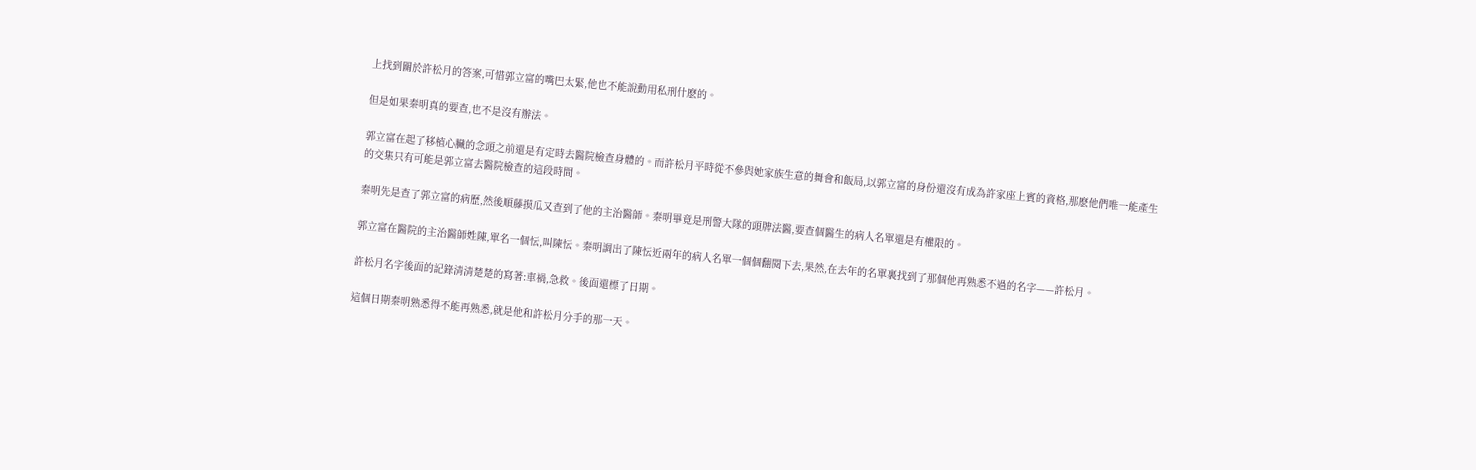上找到關於許松月的答案,可惜郭立富的嘴巴太緊,他也不能說動用私刑什麽的。

但是如果秦明真的要查,也不是沒有辦法。

郭立富在起了移植心臟的念頭之前還是有定時去醫院檢查身體的。而許松月平時從不參與她家族生意的舞會和飯局,以郭立富的身份還沒有成為許家座上賓的資格,那麽他們唯一能產生的交集只有可能是郭立富去醫院檢查的這段時間。

秦明先是查了郭立富的病歷,然後順藤摸瓜又查到了他的主治醫師。秦明畢竟是刑警大隊的頭牌法醫,要查個醫生的病人名單還是有權限的。

郭立富在醫院的主治醫師姓陳,單名一個忶,叫陳忶。秦明調出了陳忶近兩年的病人名單一個個翻閱下去,果然,在去年的名單裏找到了那個他再熟悉不過的名字——許松月。

許松月名字後面的記錄清清楚楚的寫著:車禍,急救。後面還標了日期。

這個日期秦明熟悉得不能再熟悉,就是他和許松月分手的那一天。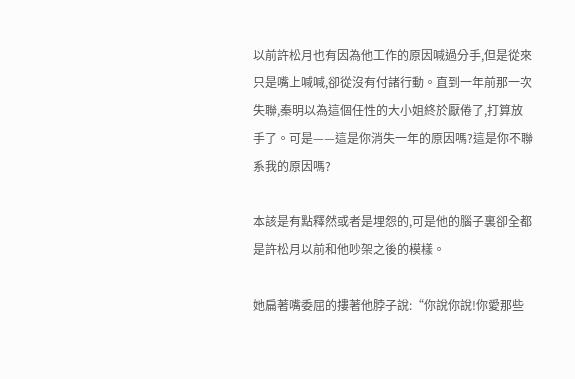以前許松月也有因為他工作的原因喊過分手,但是從來只是嘴上喊喊,卻從沒有付諸行動。直到一年前那一次失聯,秦明以為這個任性的大小姐終於厭倦了,打算放手了。可是——這是你消失一年的原因嗎?這是你不聯系我的原因嗎?

本該是有點釋然或者是埋怨的,可是他的腦子裏卻全都是許松月以前和他吵架之後的模樣。

她扁著嘴委屈的摟著他脖子說:“你說你說!你愛那些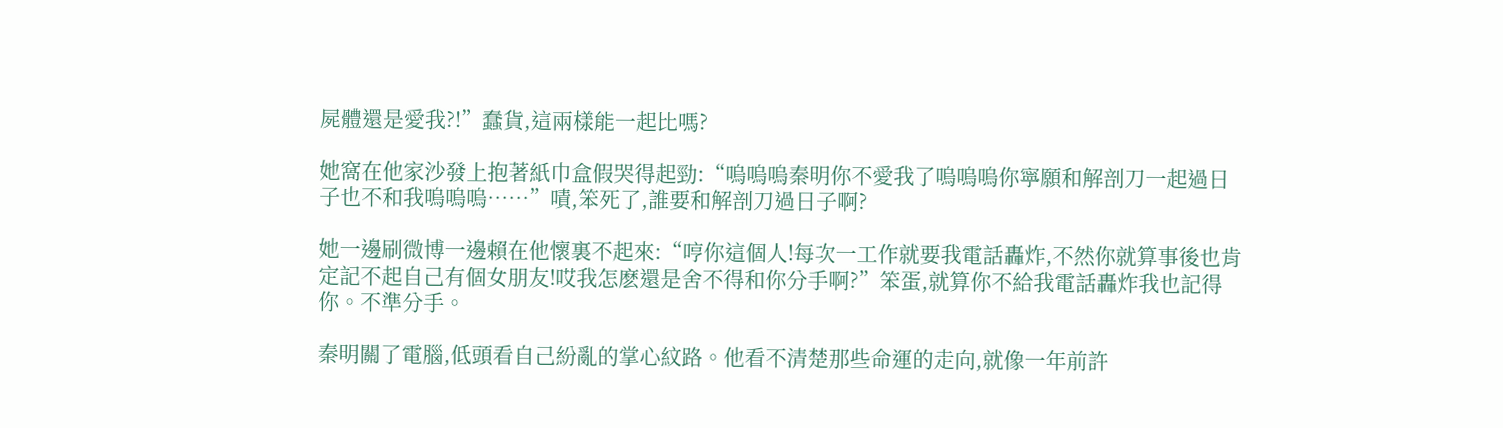屍體還是愛我?!”蠢貨,這兩樣能一起比嗎?

她窩在他家沙發上抱著紙巾盒假哭得起勁:“嗚嗚嗚秦明你不愛我了嗚嗚嗚你寧願和解剖刀一起過日子也不和我嗚嗚嗚……”嘖,笨死了,誰要和解剖刀過日子啊?

她一邊刷微博一邊賴在他懷裏不起來:“哼你這個人!每次一工作就要我電話轟炸,不然你就算事後也肯定記不起自己有個女朋友!哎我怎麽還是舍不得和你分手啊?”笨蛋,就算你不給我電話轟炸我也記得你。不準分手。

秦明關了電腦,低頭看自己紛亂的掌心紋路。他看不清楚那些命運的走向,就像一年前許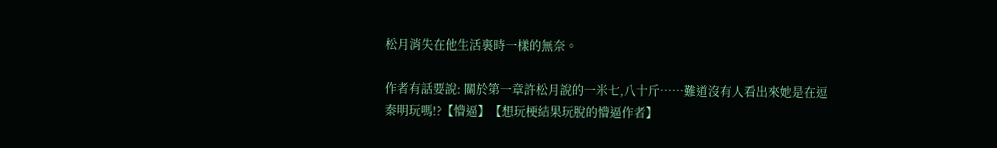松月消失在他生活裏時一樣的無奈。

作者有話要說: 關於第一章許松月說的一米七,八十斤……難道沒有人看出來她是在逗秦明玩嗎!?【懵逼】【想玩梗結果玩脫的懵逼作者】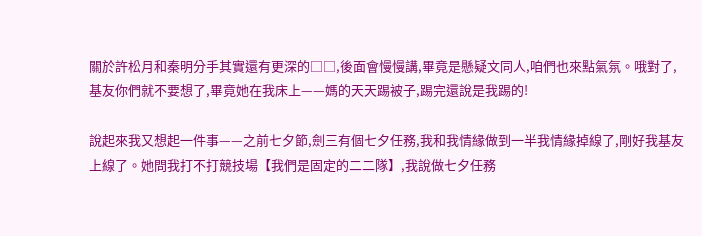關於許松月和秦明分手其實還有更深的□□,後面會慢慢講,畢竟是懸疑文同人,咱們也來點氣氛。哦對了,基友你們就不要想了,畢竟她在我床上——媽的天天踢被子,踢完還說是我踢的!

說起來我又想起一件事——之前七夕節,劍三有個七夕任務,我和我情緣做到一半我情緣掉線了,剛好我基友上線了。她問我打不打競技場【我們是固定的二二隊】,我說做七夕任務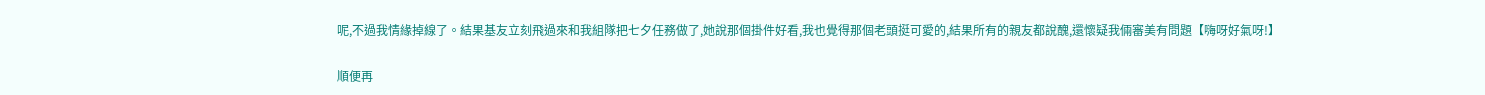呢,不過我情緣掉線了。結果基友立刻飛過來和我組隊把七夕任務做了,她說那個掛件好看,我也覺得那個老頭挺可愛的,結果所有的親友都說醜,還懷疑我倆審美有問題【嗨呀好氣呀!】

順便再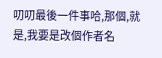叨叨最後一件事哈,那個,就是,我要是改個作者名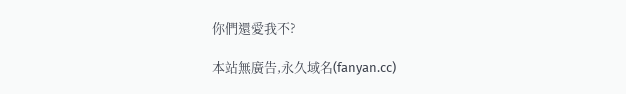你們還愛我不?

本站無廣告,永久域名(fanyan.cc)